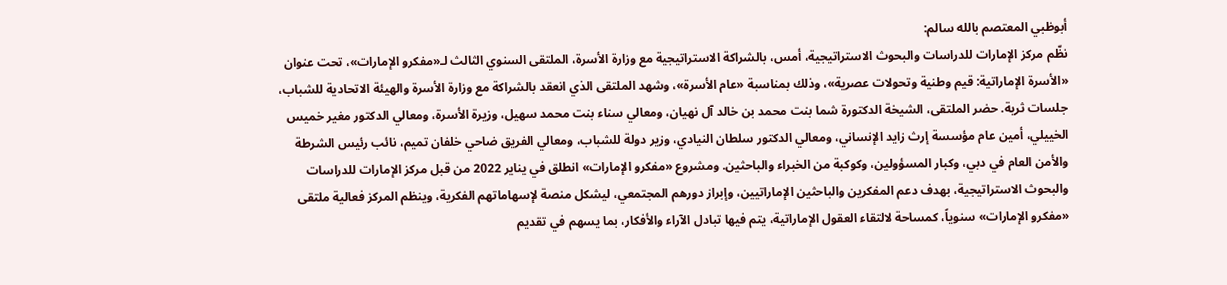أبوظبي المعتصم بالله سالم:
نظّم مركز الإمارات للدراسات والبحوث الاستراتيجية، أمس، بالشراكة الاستراتيجية مع وزارة الأسرة، الملتقى السنوي الثالث لـ«مفكرو الإمارات»، تحت عنوان «الأسرة الإماراتية: قيم وطنية وتحولات عصرية»، وذلك بمناسبة «عام الأسرة»، وشهد الملتقى الذي انعقد بالشراكة مع وزارة الأسرة والهيئة الاتحادية للشباب، جلسات ثرية. حضر الملتقى، الشيخة الدكتورة شما بنت محمد بن خالد آل نهيان، ومعالي سناء بنت محمد سهيل، وزيرة الأسرة، ومعالي الدكتور مغير خميس الخييلي، أمين عام مؤسسة إرث زايد الإنساني، ومعالي الدكتور سلطان النيادي، وزير دولة للشباب، ومعالي الفريق ضاحي خلفان تميم، نائب رئيس الشرطة والأمن العام في دبي، وكبار المسؤولين، وكوكبة من الخبراء والباحثين. ومشروع «مفكرو الإمارات» انطلق في يناير 2022 من قبل مركز الإمارات للدراسات والبحوث الاستراتيجية، بهدف دعم المفكرين والباحثين الإماراتيين، وإبراز دورهم المجتمعي، ليشكل منصة لإسهاماتهم الفكرية، وينظم المركز فعالية ملتقى «مفكرو الإمارات» سنوياً، كمساحة لالتقاء العقول الإماراتية، يتم فيها تبادل الآراء والأفكار، بما يسهم في تقديم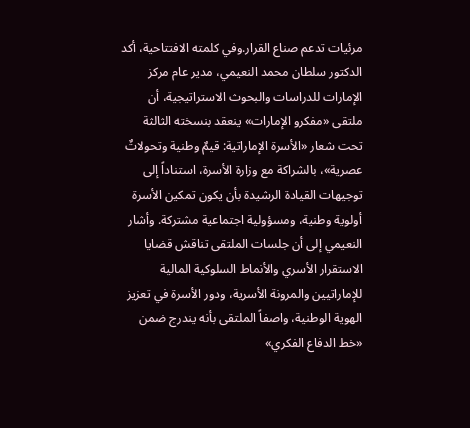مرئيات تدعم صناع القرار.وفي كلمته الافتتاحية، أكد الدكتور سلطان محمد النعيمي، مدير عام مركز الإمارات للدراسات والبحوث الاستراتيجية، أن ملتقى «مفكرو الإمارات» ينعقد بنسخته الثالثة تحت شعار «الأسرة الإماراتية: قيمٌ وطنية وتحولاتٌ عصرية»، بالشراكة مع وزارة الأسرة، استناداً إلى توجيهات القيادة الرشيدة بأن يكون تمكين الأسرة أولوية وطنية، ومسؤولية اجتماعية مشتركة. وأشار النعيمي إلى أن جلسات الملتقى تناقش قضايا الاستقرار الأسري والأنماط السلوكية المالية للإماراتيين والمرونة الأسرية، ودور الأسرة في تعزيز الهوية الوطنية، واصفاً الملتقى بأنه يندرج ضمن «خط الدفاع الفكري»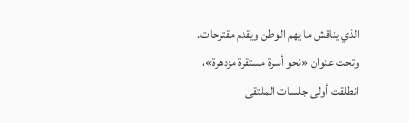الذي يناقش ما يهم الوطن ويقدم مقترحات.
وتحت عنوان «نحو أسرة مستقرة مزدهرة»، انطلقت أولى جلسات الملتقى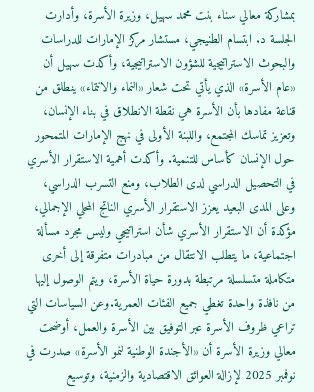بمشاركة معالي سناء بنت محمد سهيل، وزيرة الأسرة، وأدارت الجلسة د. ابتسام الطنيجي، مستشار مركز الإمارات للدراسات والبحوث الاستراتيجية للشؤون الاستراتيجية، وأكدت سهيل أن «عام الأسرة» الذي يأتي تحت شعار «النماء والانتماء» ينطلق من قناعة مفادها بأن الأسرة هي نقطة الانطلاق في بناء الإنسان، وتعزيز تماسك المجتمع، واللبنة الأولى في نهج الإمارات المتمحور حول الإنسان كأساس للتنمية. وأكدت أهمية الاستقرار الأسري في التحصيل الدراسي لدى الطلاب، ومنع التسرب الدراسي، وعلى المدى البعيد يعزز الاستقرار الأسري الناتج المحلي الإجمالي، مؤكدة أن الاستقرار الأسري شأن استراتيجي وليس مجرد مسألة اجتماعية، ما يتطلب الانتقال من مبادرات متفرقة إلى أخرى متكاملة متسلسلة مرتبطة بدورة حياة الأسرة، ويتم الوصول إليها من نافذة واحدة تغطي جميع الفئات العمرية.وعن السياسات التي تراعي ظروف الأسرة عبر التوفيق بين الأسرة والعمل، أوضحت معالي وزيرة الأسرة أن «الأجندة الوطنية لنمو الأسرة» صدرت في نوفمبر 2025 لإزالة العوائق الاقتصادية والزمنية، وتوسيع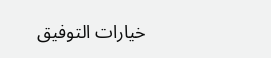خيارات التوفيق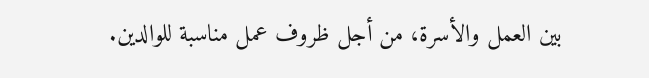بين العمل والأسرة، من أجل ظروف عمل مناسبة للوالدين.